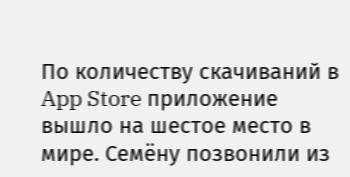По количеству скачиваний в App Store приложение вышло на шестое место в мире. Семёну позвонили из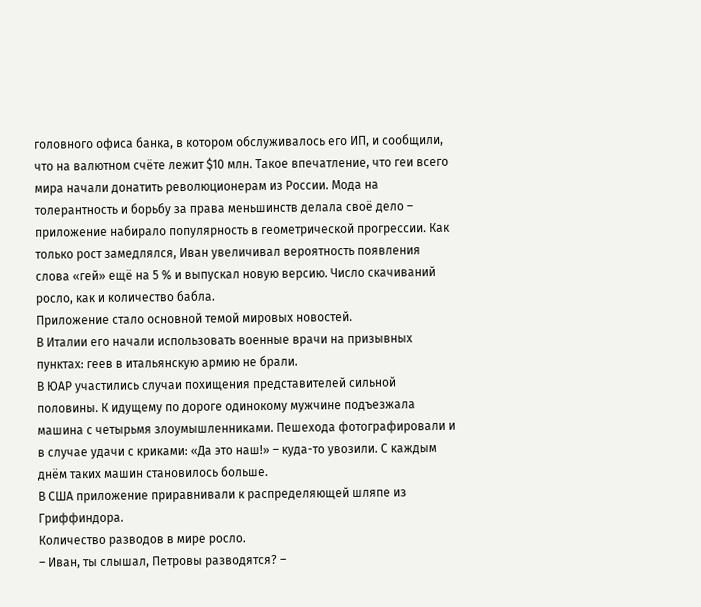головного офиса банка, в котором обслуживалось его ИП, и сообщили, что на валютном счёте лежит $10 млн. Такое впечатление, что геи всего мира начали донатить революционерам из России. Мода на толерантность и борьбу за права меньшинств делала своё дело – приложение набирало популярность в геометрической прогрессии. Как только рост замедлялся, Иван увеличивал вероятность появления слова «гей» ещё на 5 % и выпускал новую версию. Число скачиваний росло, как и количество бабла.
Приложение стало основной темой мировых новостей.
В Италии его начали использовать военные врачи на призывных пунктах: геев в итальянскую армию не брали.
В ЮАР участились случаи похищения представителей сильной половины. К идущему по дороге одинокому мужчине подъезжала машина с четырьмя злоумышленниками. Пешехода фотографировали и в случае удачи с криками: «Да это наш!» – куда-то увозили. С каждым днём таких машин становилось больше.
В США приложение приравнивали к распределяющей шляпе из Гриффиндора.
Количество разводов в мире росло.
– Иван, ты слышал, Петровы разводятся? –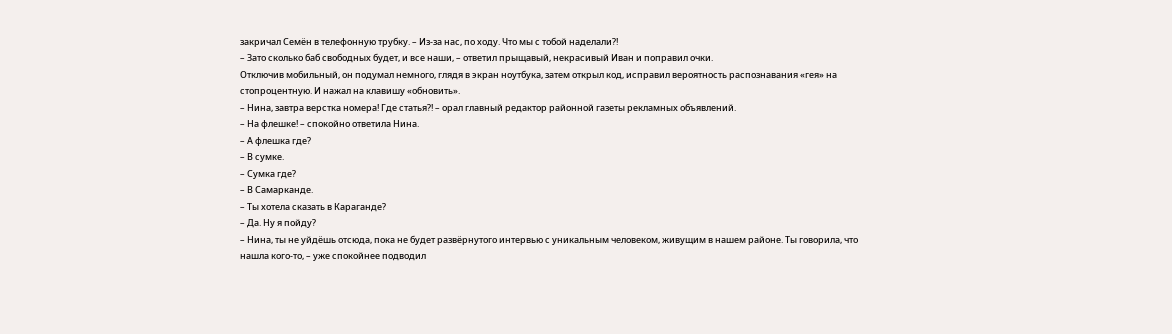закричал Семён в телефонную трубку. – Из-за нас, по ходу. Что мы с тобой наделали?!
– Зато сколько баб свободных будет, и все наши, – ответил прыщавый, некрасивый Иван и поправил очки.
Отключив мобильный, он подумал немного, глядя в экран ноутбука, затем открыл код, исправил вероятность распознавания «гея» на стопроцентную. И нажал на клавишу «обновить».
– Нина, завтра верстка номера! Где статья?! – орал главный редактор районной газеты рекламных объявлений.
– На флешке! – спокойно ответила Нина.
– А флешка где?
– В сумке.
– Сумка где?
– В Самарканде.
– Ты хотела сказать в Караганде?
– Да. Ну я пойду?
– Нина, ты не уйдёшь отсюда, пока не будет развёрнутого интервью с уникальным человеком, живущим в нашем районе. Ты говорила, что нашла кого-то, – уже спокойнее подводил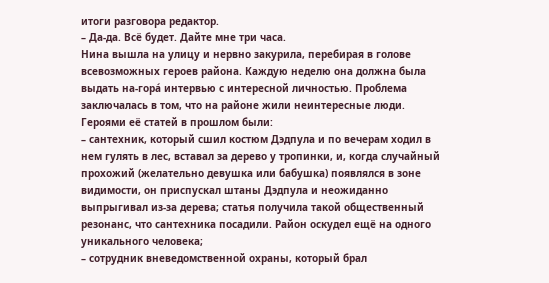итоги разговора редактор.
– Да-да. Всё будет. Дайте мне три часа.
Нина вышла на улицу и нервно закурила, перебирая в голове всевозможных героев района. Каждую неделю она должна была выдать на-горá интервью с интересной личностью. Проблема заключалась в том, что на районе жили неинтересные люди. Героями её статей в прошлом были:
– сантехник, который сшил костюм Дэдпула и по вечерам ходил в нем гулять в лес, вставал за дерево у тропинки, и, когда случайный прохожий (желательно девушка или бабушка) появлялся в зоне видимости, он приспускал штаны Дэдпула и неожиданно выпрыгивал из-за дерева; статья получила такой общественный резонанс, что сантехника посадили. Район оскудел ещё на одного уникального человека;
– сотрудник вневедомственной охраны, который брал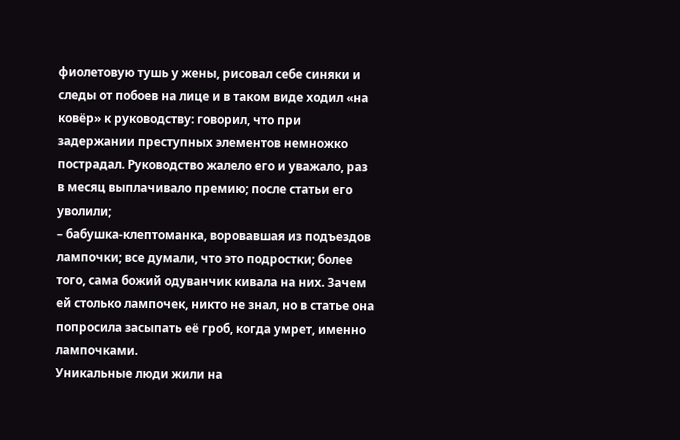фиолетовую тушь у жены, рисовал себе синяки и следы от побоев на лице и в таком виде ходил «на ковёр» к руководству: говорил, что при задержании преступных элементов немножко пострадал. Руководство жалело его и уважало, раз в месяц выплачивало премию; после статьи его уволили;
– бабушка-клептоманка, воровавшая из подъездов лампочки; все думали, что это подростки; более того, сама божий одуванчик кивала на них. Зачем ей столько лампочек, никто не знал, но в статье она попросила засыпать её гроб, когда умрет, именно лампочками.
Уникальные люди жили на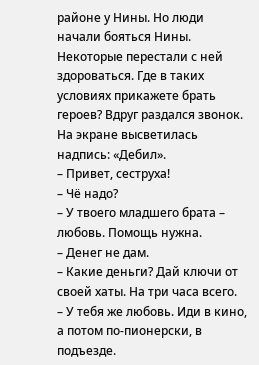районе у Нины. Но люди начали бояться Нины. Некоторые перестали с ней здороваться. Где в таких условиях прикажете брать героев? Вдруг раздался звонок. На экране высветилась надпись: «Дебил».
– Привет, сеструха!
– Чё надо?
– У твоего младшего брата – любовь. Помощь нужна.
– Денег не дам.
– Какие деньги? Дай ключи от своей хаты. На три часа всего.
– У тебя же любовь. Иди в кино, а потом по-пионерски, в подъезде.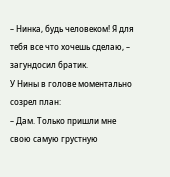– Нинка, будь человеком! Я для тебя все что хочешь сделаю, – загундосил братик.
У Нины в голове моментально созрел план:
– Дам. Только пришли мне свою самую грустную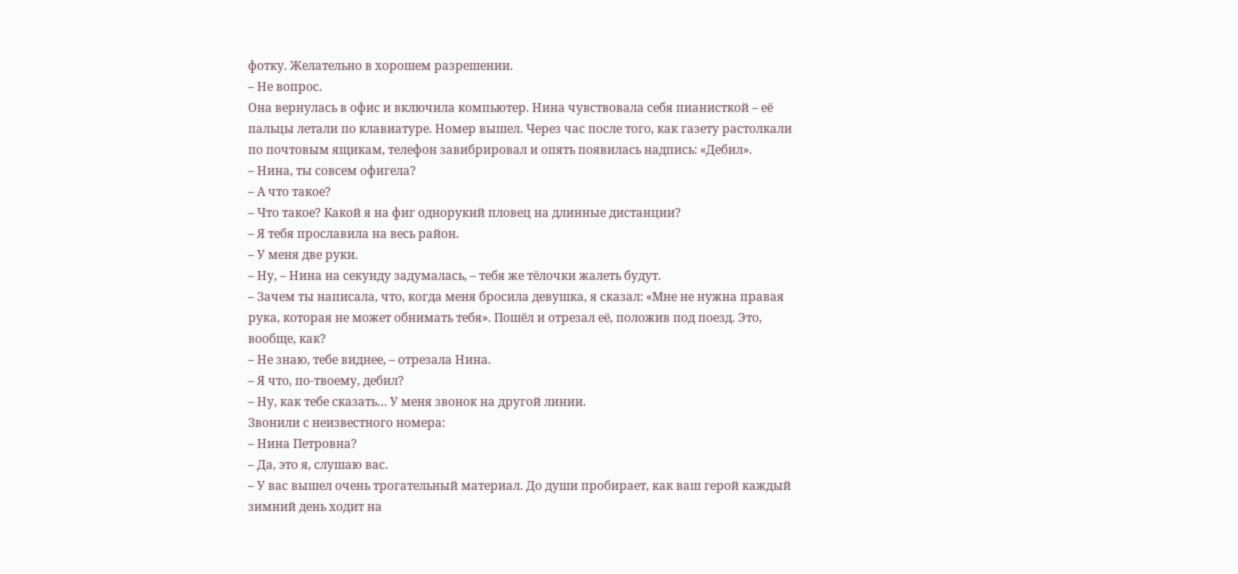фотку. Желательно в хорошем разрешении.
– Не вопрос.
Она вернулась в офис и включила компьютер. Нина чувствовала себя пианисткой – её пальцы летали по клавиатуре. Номер вышел. Через час после того, как газету растолкали по почтовым ящикам, телефон завибрировал и опять появилась надпись: «Дебил».
– Нина, ты совсем офигела?
– А что такое?
– Что такое? Какой я на фиг однорукий пловец на длинные дистанции?
– Я тебя прославила на весь район.
– У меня две руки.
– Ну, – Нина на секунду задумалась, – тебя же тёлочки жалеть будут.
– Зачем ты написала, что, когда меня бросила девушка, я сказал: «Мне не нужна правая рука, которая не может обнимать тебя». Пошёл и отрезал её, положив под поезд. Это, вообще, как?
– Не знаю, тебе виднее, – отрезала Нина.
– Я что, по-твоему, дебил?
– Ну, как тебе сказать… У меня звонок на другой линии.
Звонили с неизвестного номера:
– Нина Петровна?
– Да, это я, слушаю вас.
– У вас вышел очень трогательный материал. До души пробирает, как ваш герой каждый зимний день ходит на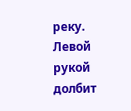реку. Левой рукой долбит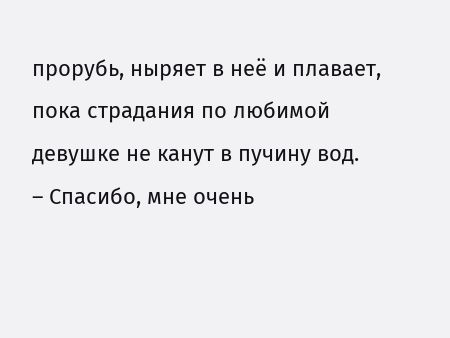прорубь, ныряет в неё и плавает, пока страдания по любимой девушке не канут в пучину вод.
– Спасибо, мне очень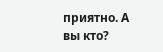приятно. А вы кто?